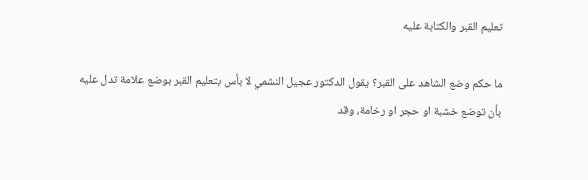تعليم القبر والكتابة عليه

ما حكم وضع الشاهد على القبر؟ يقول الدكتور عجيل النشمي لا بأس بتعليم القبر بوضع علامة تدل عليه بأن توضع خشبة او حجر او رخامة، وقد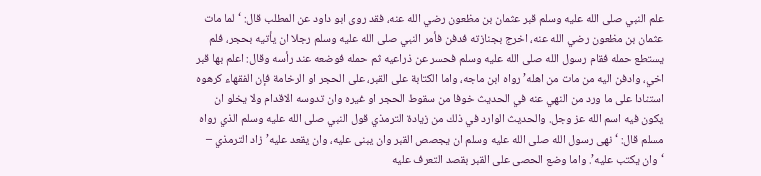علم النبي صلى الله عليه وسلم قبر عثمان بن مظعون رضي الله عنه، فقد روى ابو داود عن المطلب قال: ‘لما مات عثمان بن مظعون رضي الله عنه، اخرج بجنازته فدفن فأمر النبي صلى الله عليه وسلم رجلا ان يأتيه بحجر، فلم يستطع حمله فقام رسول الله صلى الله عليه وسلم فحسر عن ذراعيه ثم حمله فوضعه عند رأسه وقال: اعلم بها قبر اخي، وادفن اليه من مات من اهله’ رواه ابن ماجه، واما الكتابة على القبر، على الحجر او الرخامة فإن الفقهاء كرهوه استنادا على ما ورد من النهي عنه في الحديث خوفا من سقوط الحجر او غيره وان تدوسه الاقدام ولا يخلو ان يكون فيه اسم الله عز وجل. والحديث الوارد في ذلك من زيادة الترمذي قول النبي صلى الله عليه وسلم الذي رواه مسلم قال: ‘نهى رسول الله صلى الله عليه وسلم ان يجصص القبر وان يبنى عليه، وان يقعد عليه’ زاد الترمذي – ‘وان يكتب عليه’. واما وضع الحصى على القبر بقصد التعرف عليه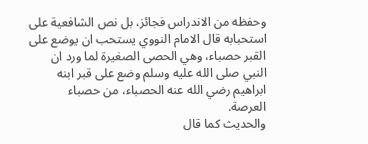وحفظه من الاندراس فجائز، بل نص الشافعية على استحبابه قال الامام النووي يستحب ان يوضع على القبر حصباء، وهي الحصى الصغيرة لما ورد ان النبي صلى الله عليه وسلم وضع على قبر ابنه ابراهيم رضي الله عنه الحصباء، من حصباء العرصة.
والحديث كما قال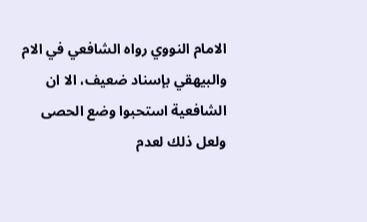الامام النووي رواه الشافعي في الام والبيهقي بإسناد ضعيف، الا ان الشافعية استحبوا وضع الحصى ولعل ذلك لعدم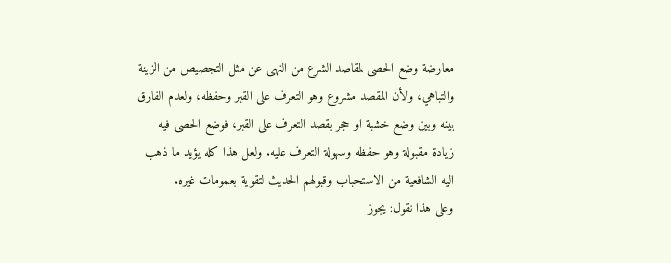معارضة وضع الحصى لمقاصد الشرع من النهى عن مثل التجصيص من الزينة والتباهي، ولأن المقصد مشروع وهو التعرف على القبر وحفظه، ولعدم الفارق بينه وبين وضع خشبة او حجر بقصد التعرف على القبر، فوضع الحصى فيه زيادة مقبولة وهو حفظه وسهولة التعرف عليه. ولعل هذا كله يؤيد ما ذهب اليه الشافعية من الاستحباب وقبولهم الحديث لتقوية بعمومات غيره.
وعلى هذا نقول: يجوز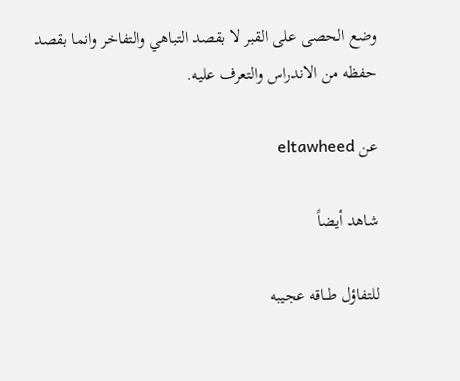وضع الحصى على القبر لا بقصد التباهي والتفاخر وانما بقصد حفظه من الاندراس والتعرف عليه.

عن eltawheed

شاهد أيضاً

للتفاؤل طــاقه عجيبه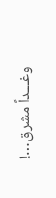وغـــداً مشرق…!